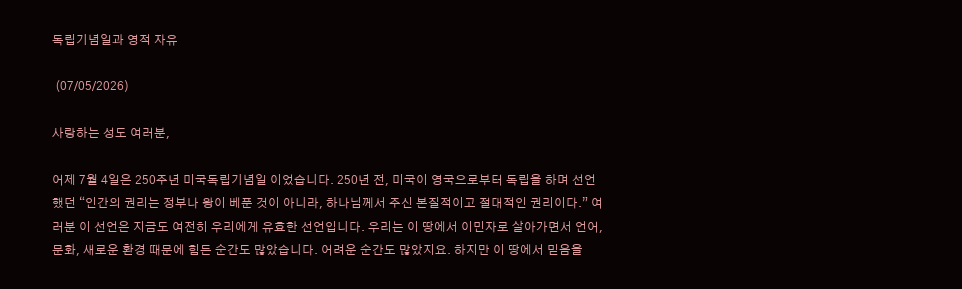독립기념일과 영적 자유

 (07/05/2026)

사랑하는 성도 여러분,

어제 7월 4일은 250주년 미국독립기념일 이었습니다. 250년 전, 미국이 영국으로부터 독립을 하며 선언했던 “인간의 권리는 정부나 왕이 베푼 것이 아니라, 하나님께서 주신 본질적이고 절대적인 권리이다.” 여러분 이 선언은 지금도 여전히 우리에게 유효한 선언입니다. 우리는 이 땅에서 이민자로 살아가면서 언어, 문화, 새로운 환경 때문에 힘든 순간도 많았습니다. 어려운 순간도 많았지요. 하지만 이 땅에서 믿음을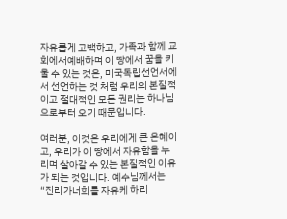자유롭게 고백하고, 가족과 함께 교회에서예배하며 이 땅에서 꿈을 키울 수 있는 것은, 미국독립선언서에서 선언하는 것 처럼 우리의 본질적이고 절대적인 모든 권리는 하나님으로부터 오기 때문입니다.

여러분, 이것은 우리에게 큰 은혜이고, 우리가 이 땅에서 자유함을 누리며 살아갈 수 있는 본질적인 이유가 되는 것입니다. 예수님께서는 “진리가너희를 자유케 하리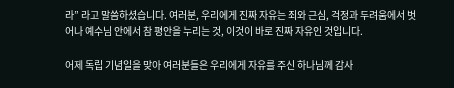라” 라고 말씀하셨습니다. 여러분, 우리에게 진짜 자유는 죄와 근심, 걱정과 두려움에서 벗어나 예수님 안에서 참 평안을 누리는 것, 이것이 바로 진짜 자유인 것입니다.

어제 독립 기념일을 맞아 여러분들은 우리에게 자유를 주신 하나님께 감사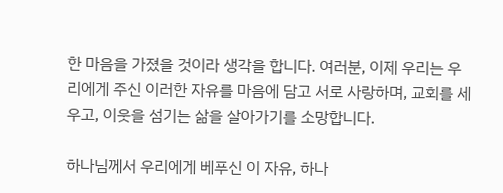한 마음을 가졌을 것이라 생각을 합니다. 여러분, 이제 우리는 우리에게 주신 이러한 자유를 마음에 담고 서로 사랑하며, 교회를 세우고, 이웃을 섬기는 삶을 살아가기를 소망합니다.

하나님께서 우리에게 베푸신 이 자유, 하나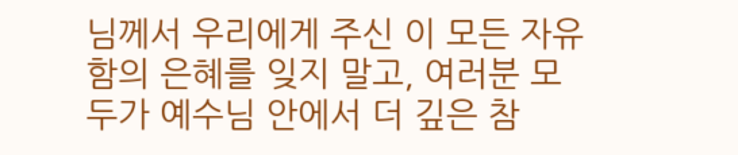님께서 우리에게 주신 이 모든 자유함의 은혜를 잊지 말고, 여러분 모두가 예수님 안에서 더 깊은 참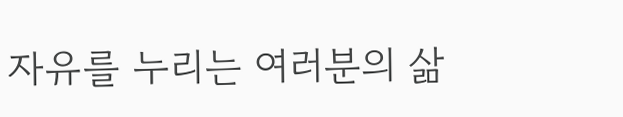자유를 누리는 여러분의 삶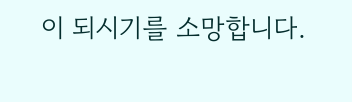이 되시기를 소망합니다.